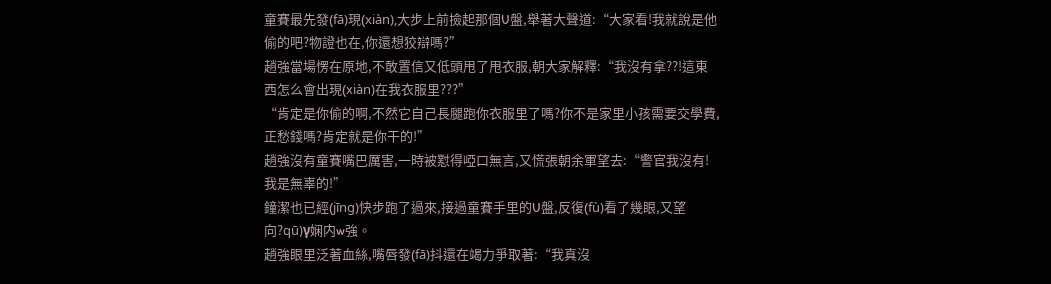童賽最先發(fā)現(xiàn),大步上前撿起那個U盤,舉著大聲道:“大家看!我就說是他偷的吧?物證也在,你還想狡辯嗎?”
趙強當場愣在原地,不敢置信又低頭甩了甩衣服,朝大家解釋:“我沒有拿??!這東西怎么會出現(xiàn)在我衣服里???”
“肯定是你偷的啊,不然它自己長腿跑你衣服里了嗎?你不是家里小孩需要交學費,正愁錢嗎?肯定就是你干的!”
趙強沒有童賽嘴巴厲害,一時被懟得啞口無言,又慌張朝余軍望去:“警官我沒有!我是無辜的!”
鐘潔也已經(jīng)快步跑了過來,接過童賽手里的U盤,反復(fù)看了幾眼,又望向?qū)γ娴内w強。
趙強眼里泛著血絲,嘴唇發(fā)抖還在竭力爭取著:“我真沒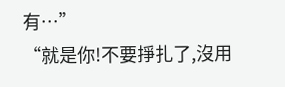有…”
“就是你!不要掙扎了,沒用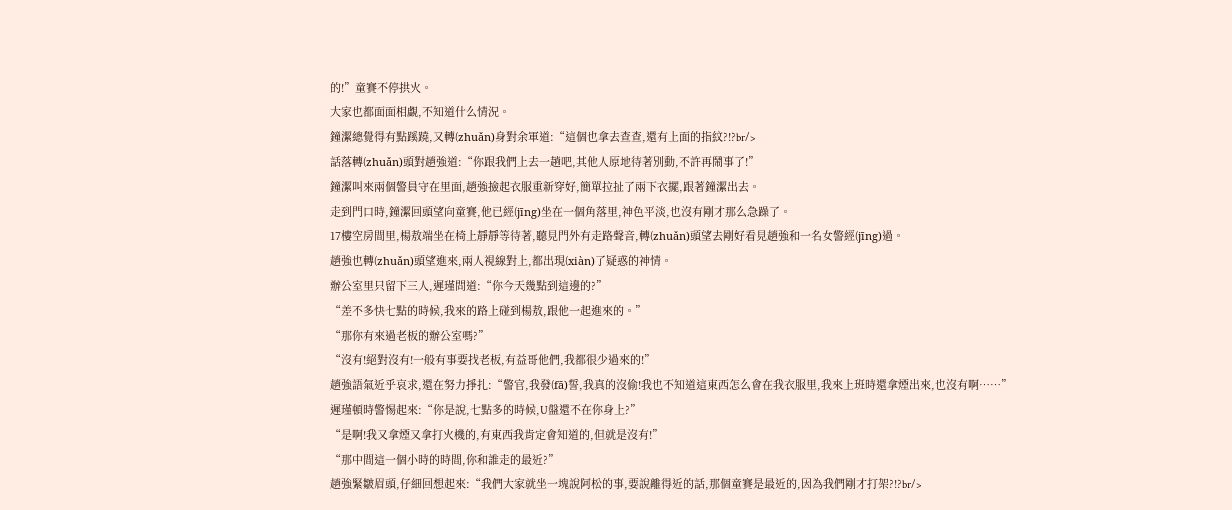的!”童賽不停拱火。
大家也都面面相覷,不知道什么情況。
鐘潔總覺得有點蹊蹺,又轉(zhuǎn)身對余軍道:“這個也拿去查查,還有上面的指紋?!?br/>
話落轉(zhuǎn)頭對趙強道:“你跟我們上去一趟吧,其他人原地待著別動,不許再鬧事了!”
鐘潔叫來兩個警員守在里面,趙強撿起衣服重新穿好,簡單拉扯了兩下衣擺,跟著鐘潔出去。
走到門口時,鐘潔回頭望向童賽,他已經(jīng)坐在一個角落里,神色平淡,也沒有剛才那么急躁了。
17樓空房間里,楊敖端坐在椅上靜靜等待著,聽見門外有走路聲音,轉(zhuǎn)頭望去剛好看見趙強和一名女警經(jīng)過。
趙強也轉(zhuǎn)頭望進來,兩人視線對上,都出現(xiàn)了疑惑的神情。
辦公室里只留下三人,遲瑾問道:“你今天幾點到這邊的?”
“差不多快七點的時候,我來的路上碰到楊敖,跟他一起進來的。”
“那你有來過老板的辦公室嗎?”
“沒有!絕對沒有!一般有事要找老板,有益哥他們,我都很少過來的!”
趙強語氣近乎哀求,還在努力掙扎:“警官,我發(fā)誓,我真的沒偷!我也不知道這東西怎么會在我衣服里,我來上班時還拿煙出來,也沒有啊……”
遲瑾頓時警惕起來:“你是說,七點多的時候,U盤還不在你身上?”
“是啊!我又拿煙又拿打火機的,有東西我肯定會知道的,但就是沒有!”
“那中間這一個小時的時間,你和誰走的最近?”
趙強緊皺眉頭,仔細回想起來:“我們大家就坐一塊說阿松的事,要說離得近的話,那個童賽是最近的,因為我們剛才打架?!?br/>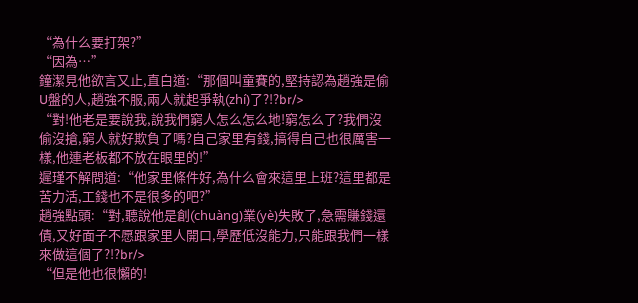“為什么要打架?”
“因為…”
鐘潔見他欲言又止,直白道:“那個叫童賽的,堅持認為趙強是偷U盤的人,趙強不服,兩人就起爭執(zhí)了?!?br/>
“對!他老是要說我,說我們窮人怎么怎么地!窮怎么了?我們沒偷沒搶,窮人就好欺負了嗎?自己家里有錢,搞得自己也很厲害一樣,他連老板都不放在眼里的!”
遲瑾不解問道:“他家里條件好,為什么會來這里上班?這里都是苦力活,工錢也不是很多的吧?”
趙強點頭:“對,聽說他是創(chuàng)業(yè)失敗了,急需賺錢還債,又好面子不愿跟家里人開口,學歷低沒能力,只能跟我們一樣來做這個了?!?br/>
“但是他也很懶的!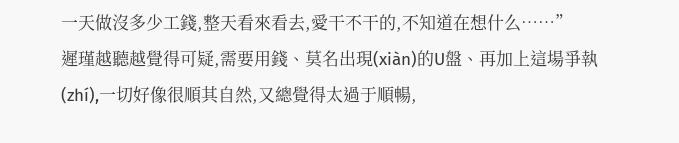一天做沒多少工錢,整天看來看去,愛干不干的,不知道在想什么……”
遲瑾越聽越覺得可疑,需要用錢、莫名出現(xiàn)的U盤、再加上這場爭執(zhí),一切好像很順其自然,又總覺得太過于順暢,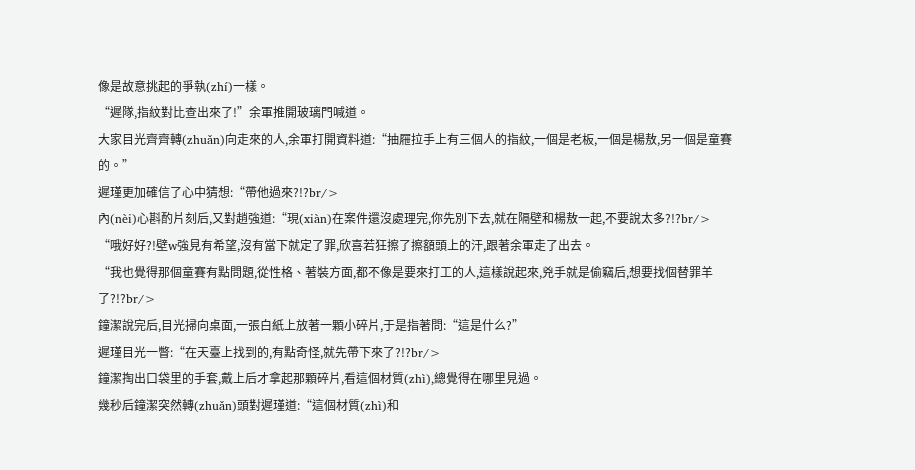像是故意挑起的爭執(zhí)一樣。
“遲隊,指紋對比查出來了!”余軍推開玻璃門喊道。
大家目光齊齊轉(zhuǎn)向走來的人,余軍打開資料道:“抽屜拉手上有三個人的指紋,一個是老板,一個是楊敖,另一個是童賽的。”
遲瑾更加確信了心中猜想:“帶他過來?!?br/>
內(nèi)心斟酌片刻后,又對趙強道:“現(xiàn)在案件還沒處理完,你先別下去,就在隔壁和楊敖一起,不要說太多?!?br/>
“哦好好?!壁w強見有希望,沒有當下就定了罪,欣喜若狂擦了擦額頭上的汗,跟著余軍走了出去。
“我也覺得那個童賽有點問題,從性格、著裝方面,都不像是要來打工的人,這樣說起來,兇手就是偷竊后,想要找個替罪羊了?!?br/>
鐘潔說完后,目光掃向桌面,一張白紙上放著一顆小碎片,于是指著問:“這是什么?”
遲瑾目光一瞥:“在天臺上找到的,有點奇怪,就先帶下來了?!?br/>
鐘潔掏出口袋里的手套,戴上后才拿起那顆碎片,看這個材質(zhì),總覺得在哪里見過。
幾秒后鐘潔突然轉(zhuǎn)頭對遲瑾道:“這個材質(zhì)和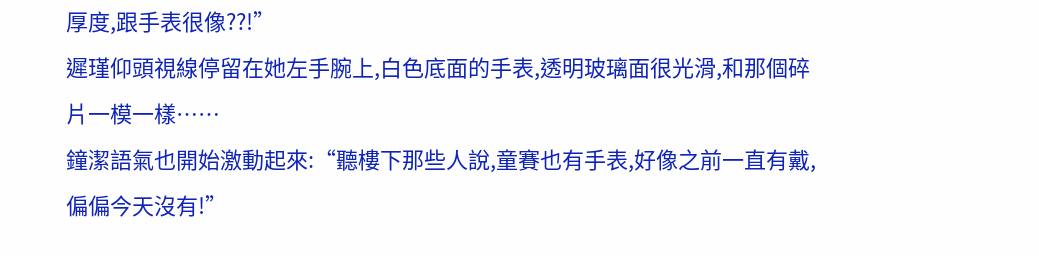厚度,跟手表很像??!”
遲瑾仰頭視線停留在她左手腕上,白色底面的手表,透明玻璃面很光滑,和那個碎片一模一樣……
鐘潔語氣也開始激動起來:“聽樓下那些人說,童賽也有手表,好像之前一直有戴,偏偏今天沒有!”